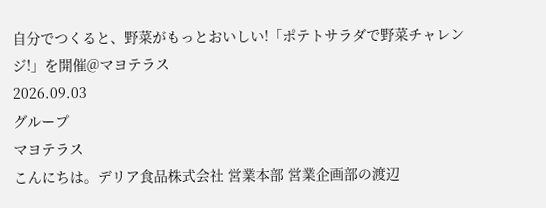自分でつくると、野菜がもっとおいしい!「ポテトサラダで野菜チャレンジ!」を開催@マヨテラス
2026.09.03
グループ
マヨテラス
こんにちは。デリア食品株式会社 営業本部 営業企画部の渡辺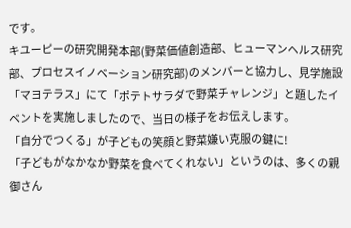です。
キユーピーの研究開発本部(野菜価値創造部、ヒューマンヘルス研究部、プロセスイノベーション研究部)のメンバーと協力し、見学施設「マヨテラス」にて「ポテトサラダで野菜チャレンジ」と題したイベントを実施しましたので、当日の様子をお伝えします。
「自分でつくる」が子どもの笑顔と野菜嫌い克服の鍵に!
「子どもがなかなか野菜を食べてくれない」というのは、多くの親御さん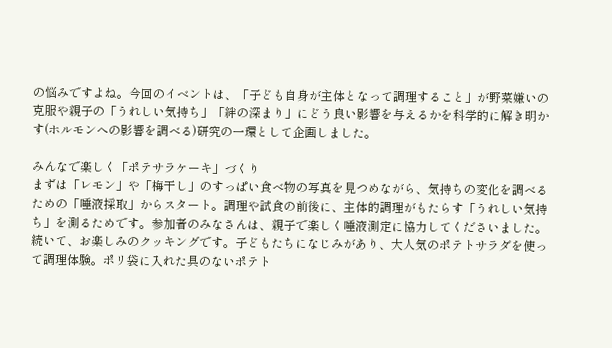の悩みですよね。今回のイベントは、「子ども自身が主体となって調理すること」が野菜嫌いの克服や親子の「うれしい気持ち」「絆の深まり」にどう良い影響を与えるかを科学的に解き明かす(ホルモンへの影響を調べる)研究の一環として企画しました。

みんなで楽しく「ポテサラケーキ」づくり
まずは「レモン」や「梅干し」のすっぱい食べ物の写真を見つめながら、気持ちの変化を調べるための「唾液採取」からスタート。調理や試食の前後に、主体的調理がもたらす「うれしい気持ち」を測るためです。参加者のみなさんは、親子で楽しく唾液測定に協力してくださいました。
続いて、お楽しみのクッキングです。子どもたちになじみがあり、大人気のポテトサラダを使って調理体験。ポリ袋に入れた具のないポテト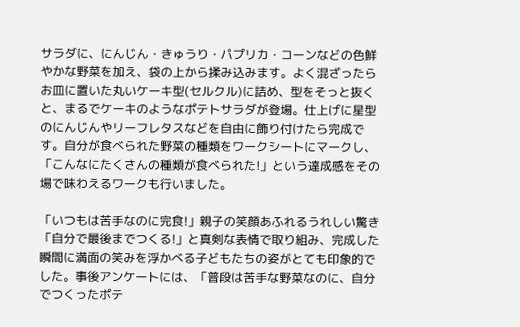サラダに、にんじん・きゅうり・パプリカ・コーンなどの色鮮やかな野菜を加え、袋の上から揉み込みます。よく混ざったらお皿に置いた丸いケーキ型(セルクル)に詰め、型をそっと抜くと、まるでケーキのようなポテトサラダが登場。仕上げに星型のにんじんやリーフレタスなどを自由に飾り付けたら完成です。自分が食べられた野菜の種類をワークシートにマークし、「こんなにたくさんの種類が食べられた!」という達成感をその場で味わえるワークも行いました。

「いつもは苦手なのに完食!」親子の笑顔あふれるうれしい驚き
「自分で最後までつくる!」と真剣な表情で取り組み、完成した瞬間に満面の笑みを浮かべる子どもたちの姿がとても印象的でした。事後アンケートには、「普段は苦手な野菜なのに、自分でつくったポテ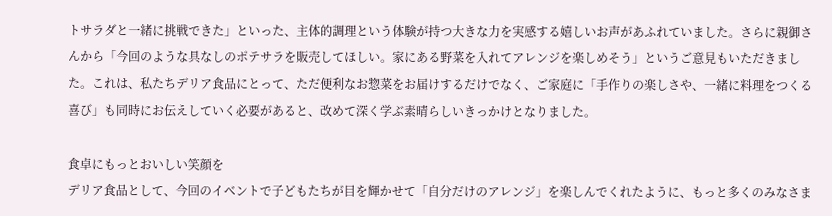トサラダと一緒に挑戦できた」といった、主体的調理という体験が持つ大きな力を実感する嬉しいお声があふれていました。さらに親御さんから「今回のような具なしのポテサラを販売してほしい。家にある野菜を入れてアレンジを楽しめそう」というご意見もいただきました。これは、私たちデリア食品にとって、ただ便利なお惣菜をお届けするだけでなく、ご家庭に「手作りの楽しさや、一緒に料理をつくる喜び」も同時にお伝えしていく必要があると、改めて深く学ぶ素晴らしいきっかけとなりました。

食卓にもっとおいしい笑顔を
デリア食品として、今回のイベントで子どもたちが目を輝かせて「自分だけのアレンジ」を楽しんでくれたように、もっと多くのみなさま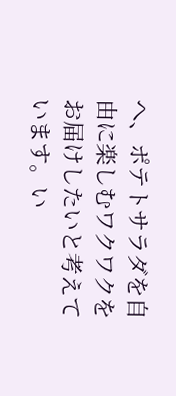へ、ポテトサラダを自由に楽しむワクワクをお届けしたいと考えています。い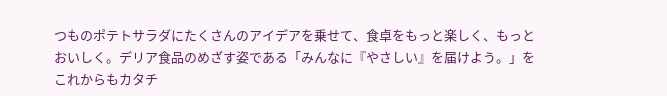つものポテトサラダにたくさんのアイデアを乗せて、食卓をもっと楽しく、もっとおいしく。デリア食品のめざす姿である「みんなに『やさしい』を届けよう。」をこれからもカタチ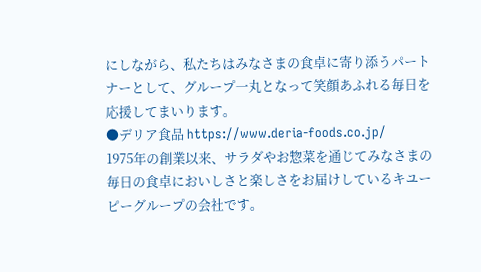にしながら、私たちはみなさまの食卓に寄り添うパートナーとして、グループ一丸となって笑顔あふれる毎日を応援してまいります。
●デリア食品 https://www.deria-foods.co.jp/
1975年の創業以来、サラダやお惣菜を通じてみなさまの毎日の食卓においしさと楽しさをお届けしているキユーピーグループの会社です。